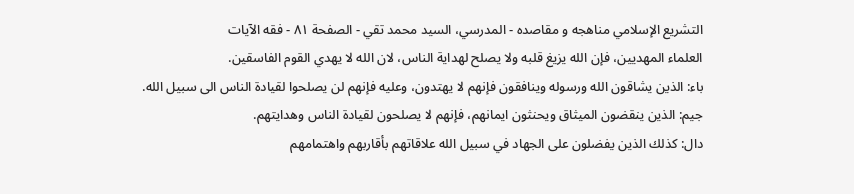التشريع الإسلامي مناهجه و مقاصده - المدرسي، السيد محمد تقي - الصفحة ٨١ - فقه الآيات
العلماء المهديين، فإن الله يزيغ قلبه ولا يصلح لهداية الناس، لان الله لا يهدي القوم الفاسقين.
باء: الذين يشاقون الله ورسوله وينافقون فإنهم لا يهتدون، وعليه فإنهم لن يصلحوا لقيادة الناس الى سبيل الله.
جيم: الذين ينقضون الميثاق ويحنثون ايمانهم، فإنهم لا يصلحون لقيادة الناس وهدايتهم.
دال: كذلك الذين يفضلون على الجهاد في سبيل الله علاقاتهم بأقاربهم واهتمامهم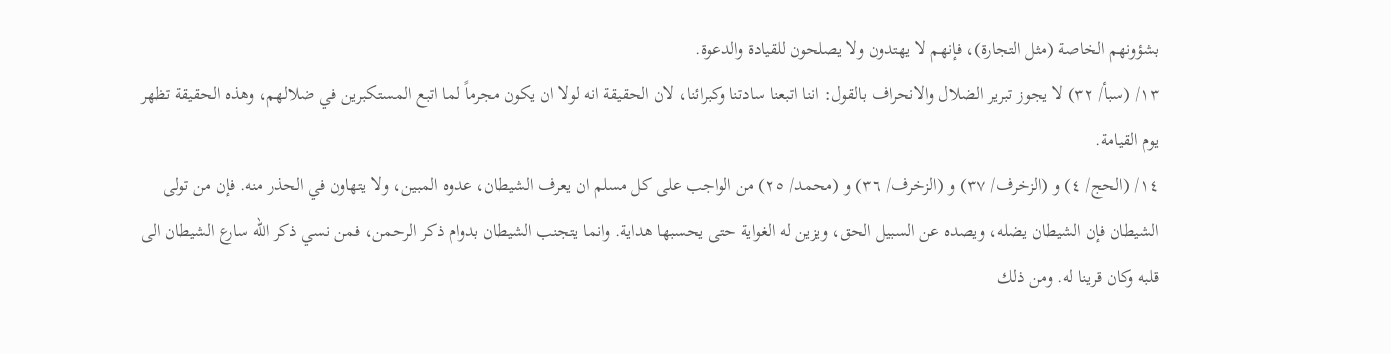بشؤونهم الخاصة (مثل التجارة)، فإنهم لا يهتدون ولا يصلحون للقيادة والدعوة.
١٣/ (سبأ/ ٣٢) لا يجوز تبرير الضلال والانحراف بالقول: اننا اتبعنا سادتنا وكبرائنا، لان الحقيقة انه لولا ان يكون مجرماً لما اتبع المستكبرين في ضلالهم، وهذه الحقيقة تظهر يوم القيامة.
١٤/ (الحج/ ٤) و (الزخرف/ ٣٧) و (الزخرف/ ٣٦) و (محمد/ ٢٥) من الواجب على كل مسلم ان يعرف الشيطان، عدوه المبين، ولا يتهاون في الحذر منه. فإن من تولى الشيطان فإن الشيطان يضله، ويصده عن السبيل الحق، ويزين له الغواية حتى يحسبها هداية. وانما يتجنب الشيطان بدوام ذكر الرحمن، فمن نسي ذكر الله سارع الشيطان الى قلبه وكان قرينا له. ومن ذلك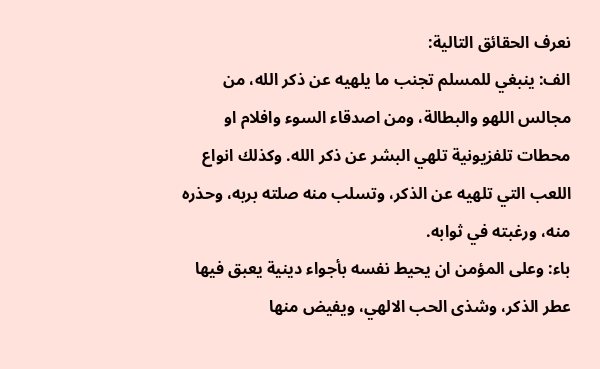نعرف الحقائق التالية:
الف: ينبغي للمسلم تجنب ما يلهيه عن ذكر الله، من مجالس اللهو والبطالة، ومن اصدقاء السوء وافلام او محطات تلفزيونية تلهي البشر عن ذكر الله. وكذلك انواع اللعب التي تلهيه عن الذكر، وتسلب منه صلته بربه، وحذره منه، ورغبته في ثوابه.
باء: وعلى المؤمن ان يحيط نفسه بأجواء دينية يعبق فيها عطر الذكر، وشذى الحب الالهي، ويفيض منها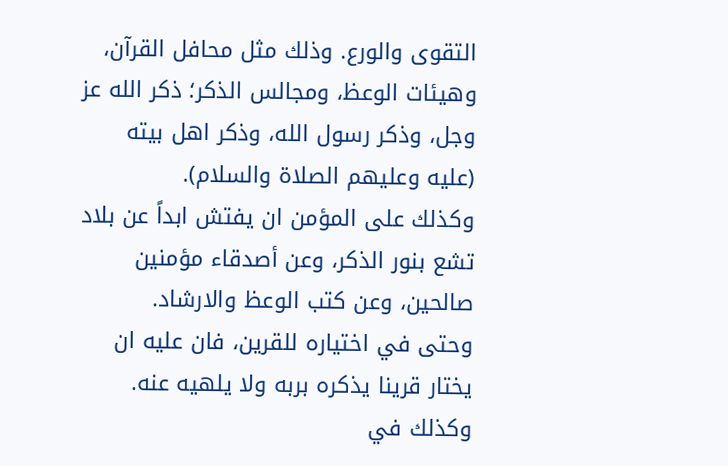التقوى والورع. وذلك مثل محافل القرآن، وهيئات الوعظ، ومجالس الذكر؛ ذكر الله عز وجل، وذكر رسول الله، وذكر اهل بيته (عليه وعليهم الصلاة والسلام).
وكذلك على المؤمن ان يفتش ابداً عن بلاد تشع بنور الذكر، وعن أصدقاء مؤمنين صالحين، وعن كتب الوعظ والارشاد.
وحتى في اختياره للقرين، فان عليه ان يختار قرينا يذكره بربه ولا يلهيه عنه. وكذلك في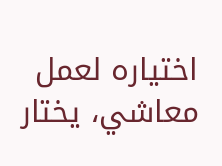اختياره لعمل معاشي، يختار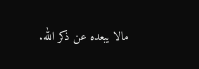مالا يبعده عن ذكر الله.